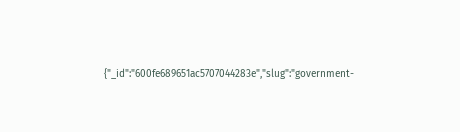{"_id":"600fe689651ac5707044283e","slug":"government-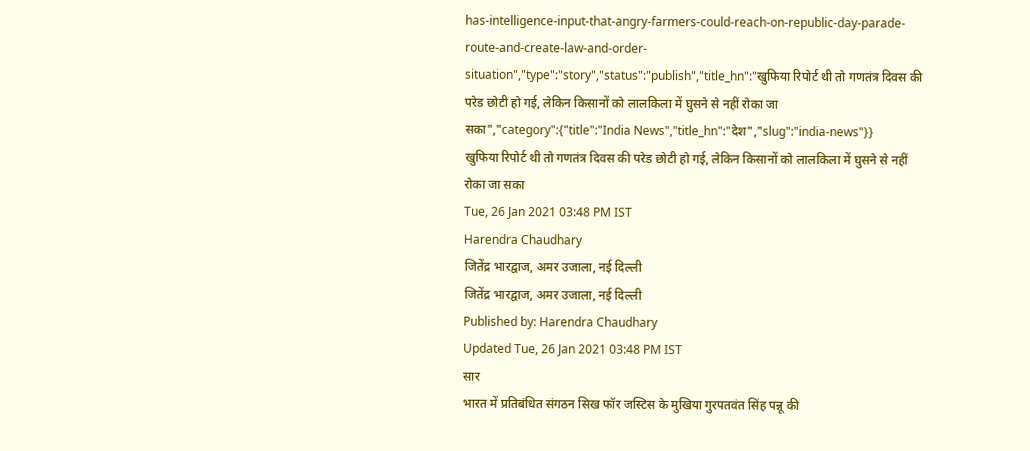has-intelligence-input-that-angry-farmers-could-reach-on-republic-day-parade-route-and-create-law-and-order-situation","type":"story","status":"publish","title_hn":"खुफिया रिपोर्ट थी तो गणतंत्र दिवस की परेड छोटी हो गई, लेकिन किसानों को लालकिला में घुसने से नहीं रोका जा सका","category":{"title":"India News","title_hn":"देश","slug":"india-news"}}
खुफिया रिपोर्ट थी तो गणतंत्र दिवस की परेड छोटी हो गई, लेकिन किसानों को लालकिला में घुसने से नहीं रोका जा सका
Tue, 26 Jan 2021 03:48 PM IST
Harendra Chaudhary
जितेंद्र भारद्वाज, अमर उजाला, नई दिल्ली
जितेंद्र भारद्वाज, अमर उजाला, नई दिल्ली
Published by: Harendra Chaudhary
Updated Tue, 26 Jan 2021 03:48 PM IST
सार
भारत में प्रतिबंधित संगठन सिख फॉर जस्टिस के मुखिया गुरपतवंत सिंह पन्नू की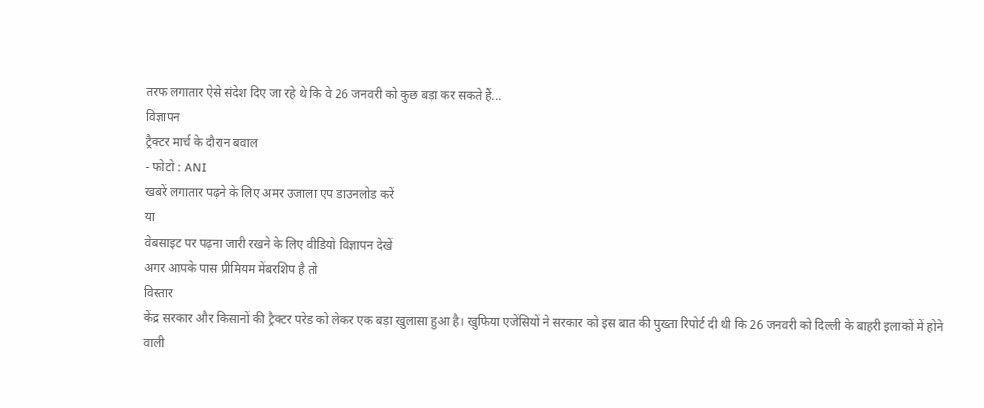तरफ लगातार ऐसे संदेश दिए जा रहे थे कि वे 26 जनवरी को कुछ बड़ा कर सकते हैं...
विज्ञापन
ट्रैक्टर मार्च के दौरान बवाल
- फोटो : ANI
खबरें लगातार पढ़ने के लिए अमर उजाला एप डाउनलोड करें
या
वेबसाइट पर पढ़ना जारी रखने के लिए वीडियो विज्ञापन देखें
अगर आपके पास प्रीमियम मेंबरशिप है तो
विस्तार
केंद्र सरकार और किसानों की ट्रैक्टर परेड को लेकर एक बड़ा खुलासा हुआ है। खुफिया एजेंसियों ने सरकार को इस बात की पुख्ता रिपोर्ट दी थी कि 26 जनवरी को दिल्ली के बाहरी इलाकों में होने वाली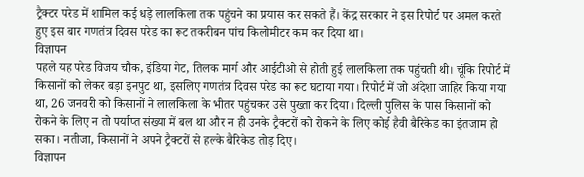ट्रैक्टर परेड में शामिल कई धड़े लालकिला तक पहुंचने का प्रयास कर सकते हैं। केंद्र सरकार ने इस रिपोर्ट पर अमल करते हुए इस बार गणतंत्र दिवस परेड का रूट तकरीबन पांच किलोमीटर कम कर दिया था।
विज्ञापन
पहले यह परेड विजय चौक, इंडिया गेट, तिलक मार्ग और आईटीओ से होती हुई लालकिला तक पहुंचती थी। चूंकि रिपोर्ट में किसानों को लेकर बड़ा इनपुट था, इसलिए गणतंत्र दिवस परेड का रूट घटाया गया। रिपोर्ट में जो अंदेशा जाहिर किया गया था, 26 जनवरी को किसानों ने लालकिला के भीतर पहुंचकर उसे पुख्ता कर दिया। दिल्ली पुलिस के पास किसानों को रोकने के लिए न तो पर्याप्त संख्या में बल था और न ही उनके ट्रैक्टरों को रोकने के लिए कोई हैवी बैरिकेड का इंतजाम हो सका। नतीजा, किसानों ने अपने ट्रैक्टरों से हल्के बैरिकेड तोड़ दिए।
विज्ञापन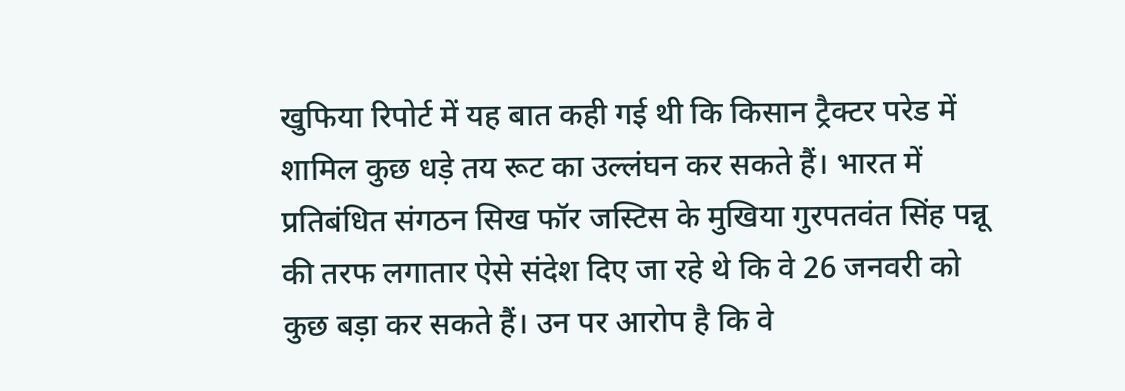खुफिया रिपोर्ट में यह बात कही गई थी कि किसान ट्रैक्टर परेड में शामिल कुछ धड़े तय रूट का उल्लंघन कर सकते हैं। भारत में प्रतिबंधित संगठन सिख फॉर जस्टिस के मुखिया गुरपतवंत सिंह पन्नू की तरफ लगातार ऐसे संदेश दिए जा रहे थे कि वे 26 जनवरी को कुछ बड़ा कर सकते हैं। उन पर आरोप है कि वे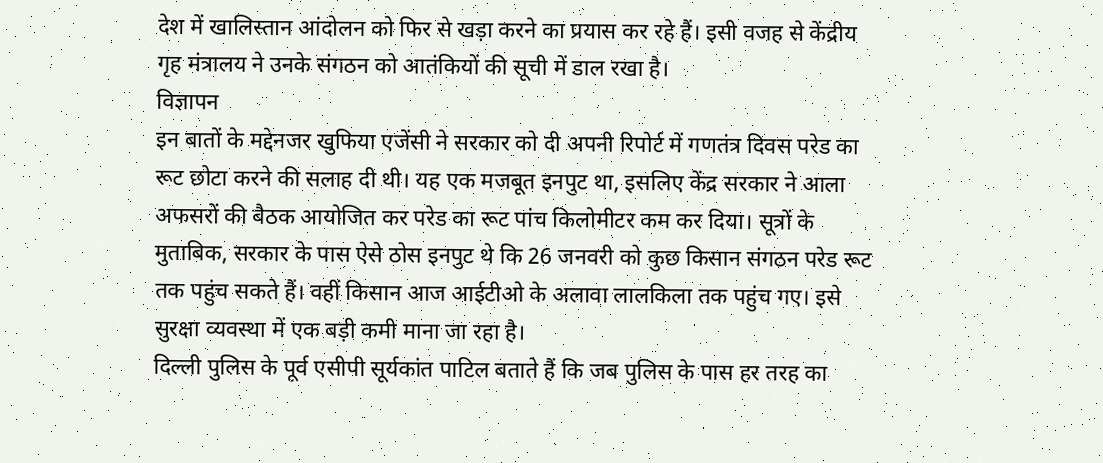देश में खालिस्तान आंदोलन को फिर से खड़ा करने का प्रयास कर रहे हैं। इसी वजह से केंद्रीय गृह मंत्रालय ने उनके संगठन को आतंकियों की सूची में डाल रखा है।
विज्ञापन
इन बातों के मद्देनजर खुफिया एजेंसी ने सरकार को दी अपनी रिपोर्ट में गणतंत्र दिवस परेड का रूट छोटा करने की सलाह दी थी। यह एक मजबूत इनपुट था, इसलिए केंद्र सरकार ने आला अफसरों की बैठक आयोजित कर परेड का रूट पांच किलोमीटर कम कर दिया। सूत्रों के मुताबिक, सरकार के पास ऐसे ठोस इनपुट थे कि 26 जनवरी को कुछ किसान संगठन परेड रूट तक पहुंच सकते हैं। वहीं किसान आज आईटीओ के अलावा लालकिला तक पहुंच गए। इसे सुरक्षा व्यवस्था में एक बड़ी कमी माना जा रहा है।
दिल्ली पुलिस के पूर्व एसीपी सूर्यकांत पाटिल बताते हैं कि जब पुलिस के पास हर तरह का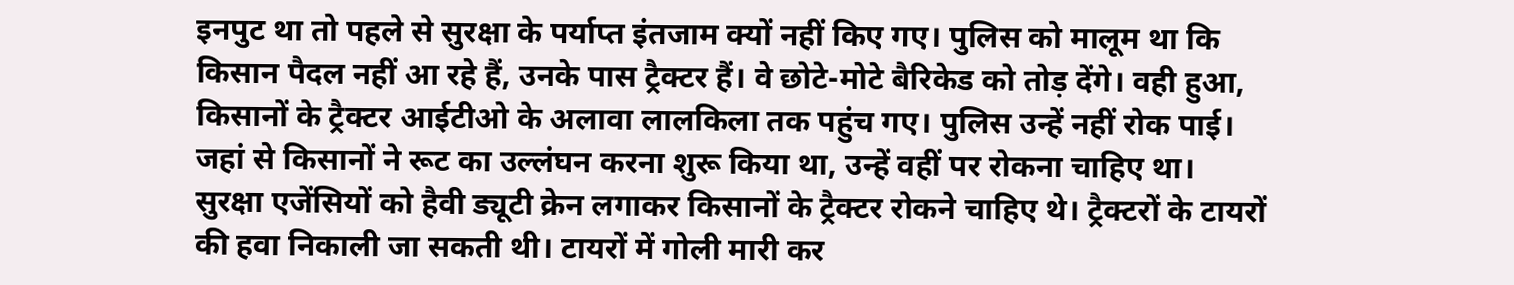इनपुट था तो पहले से सुरक्षा के पर्याप्त इंतजाम क्यों नहीं किए गए। पुलिस को मालूम था कि किसान पैदल नहीं आ रहे हैं, उनके पास ट्रैक्टर हैं। वे छोटे-मोटे बैरिकेड को तोड़ देंगे। वही हुआ, किसानों के ट्रैक्टर आईटीओ के अलावा लालकिला तक पहुंच गए। पुलिस उन्हें नहीं रोक पाई। जहां से किसानों ने रूट का उल्लंघन करना शुरू किया था, उन्हें वहीं पर रोकना चाहिए था।
सुरक्षा एजेंसियों को हैवी ड्यूटी क्रेन लगाकर किसानों के ट्रैक्टर रोकने चाहिए थे। ट्रैक्टरों के टायरों की हवा निकाली जा सकती थी। टायरों में गोली मारी कर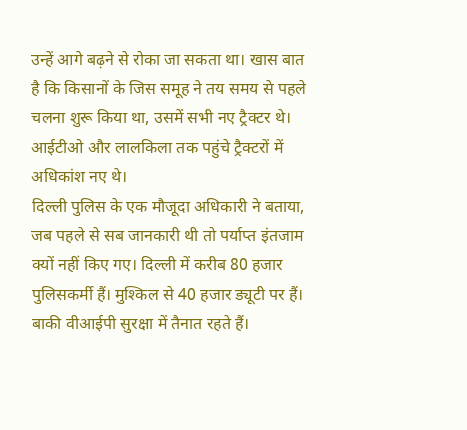उन्हें आगे बढ़ने से रोका जा सकता था। खास बात है कि किसानों के जिस समूह ने तय समय से पहले चलना शुरू किया था, उसमें सभी नए ट्रैक्टर थे। आईटीओ और लालकिला तक पहुंचे ट्रैक्टरों में अधिकांश नए थे।
दिल्ली पुलिस के एक मौजूदा अधिकारी ने बताया, जब पहले से सब जानकारी थी तो पर्याप्त इंतजाम क्यों नहीं किए गए। दिल्ली में करीब 80 हजार पुलिसकर्मी हैं। मुश्किल से 40 हजार ड्यूटी पर हैं। बाकी वीआईपी सुरक्षा में तैनात रहते हैं।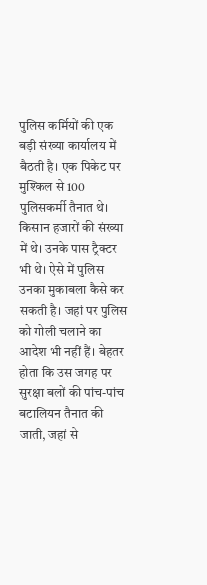पुलिस कर्मियों की एक बड़ी संख्या कार्यालय में बैठती है। एक पिकेट पर मुश्किल से 100 पुलिसकर्मी तैनात थे। किसान हजारों की संख्या में थे। उनके पास ट्रैक्टर भी थे। ऐसे में पुलिस उनका मुकाबला कैसे कर सकती है। जहां पर पुलिस को गोली चलाने का आदेश भी नहीं हैं। बेहतर होता कि उस जगह पर सुरक्षा बलों की पांच-पांच बटालियन तैनात की जाती, जहां से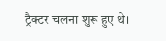ट्रैक्टर चलना शुरू हुए थे।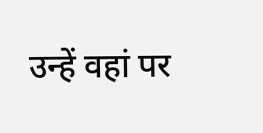उन्हें वहां पर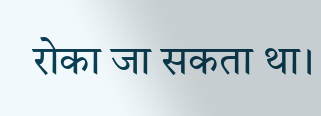रोका जा सकता था।